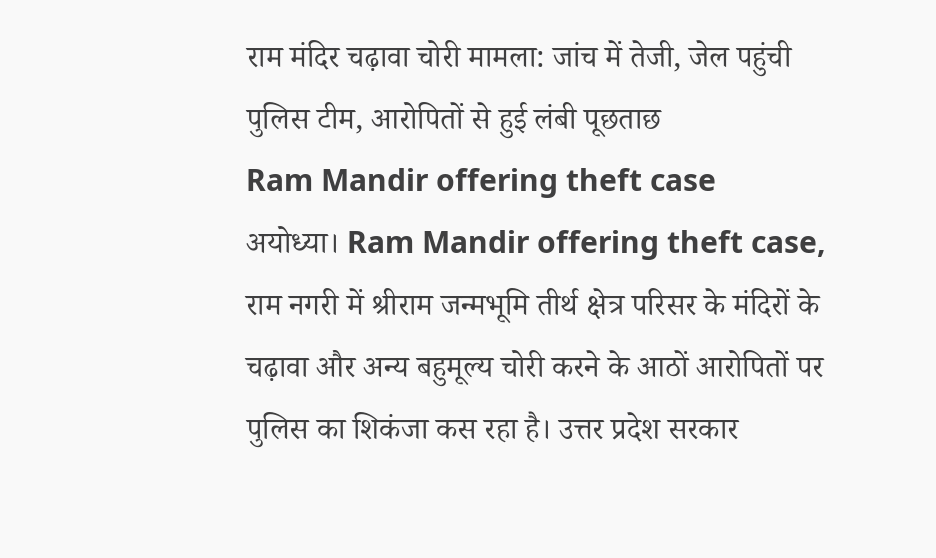राम मंदिर चढ़ावा चोरी मामला: जांच में तेजी, जेल पहुंची पुलिस टीम, आरोपितों से हुई लंबी पूछताछ
Ram Mandir offering theft case
अयोध्या। Ram Mandir offering theft case, राम नगरी में श्रीराम जन्मभूमि तीर्थ क्षेत्र परिसर के मंदिरों के चढ़ावा और अन्य बहुमूल्य चोरी करने के आठों आरोपितों पर पुलिस का शिकंजा कस रहा है। उत्तर प्रदेश सरकार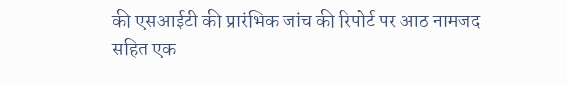की एसआईटी की प्रारंभिक जांच की रिपोर्ट पर आठ नामजद सहित एक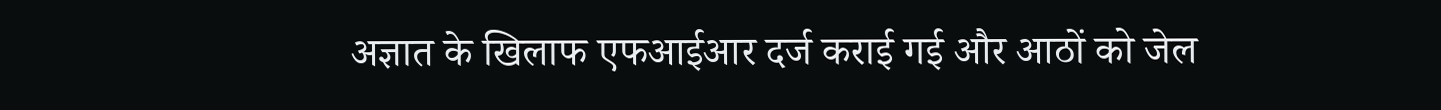अज्ञात के खिलाफ एफआईआर दर्ज कराई गई और आठों को जेल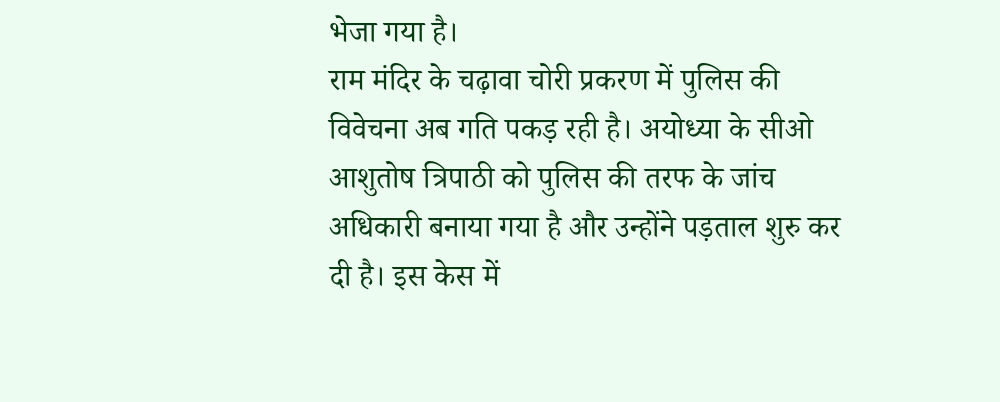भेजा गया है।
राम मंदिर के चढ़ावा चोरी प्रकरण में पुलिस की विवेचना अब गति पकड़ रही है। अयोध्या के सीओ आशुतोष त्रिपाठी को पुलिस की तरफ के जांच अधिकारी बनाया गया है और उन्होंने पड़ताल शुरु कर दी है। इस केस में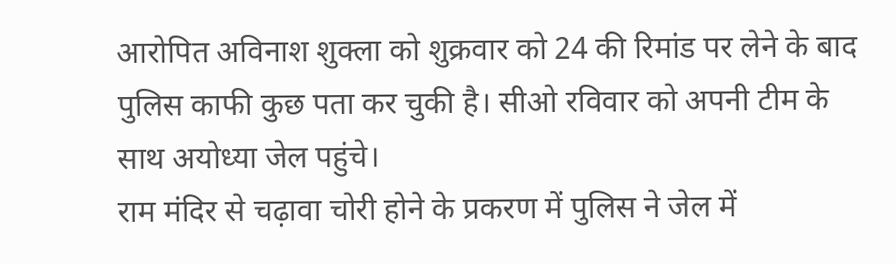आरोपित अविनाश शुक्ला को शुक्रवार को 24 की रिमांड पर लेने के बाद पुलिस काफी कुछ पता कर चुकी है। सीओ रविवार को अपनी टीम के साथ अयोध्या जेल पहुंचे।
राम मंदिर से चढ़ावा चोरी होने के प्रकरण में पुलिस ने जेल में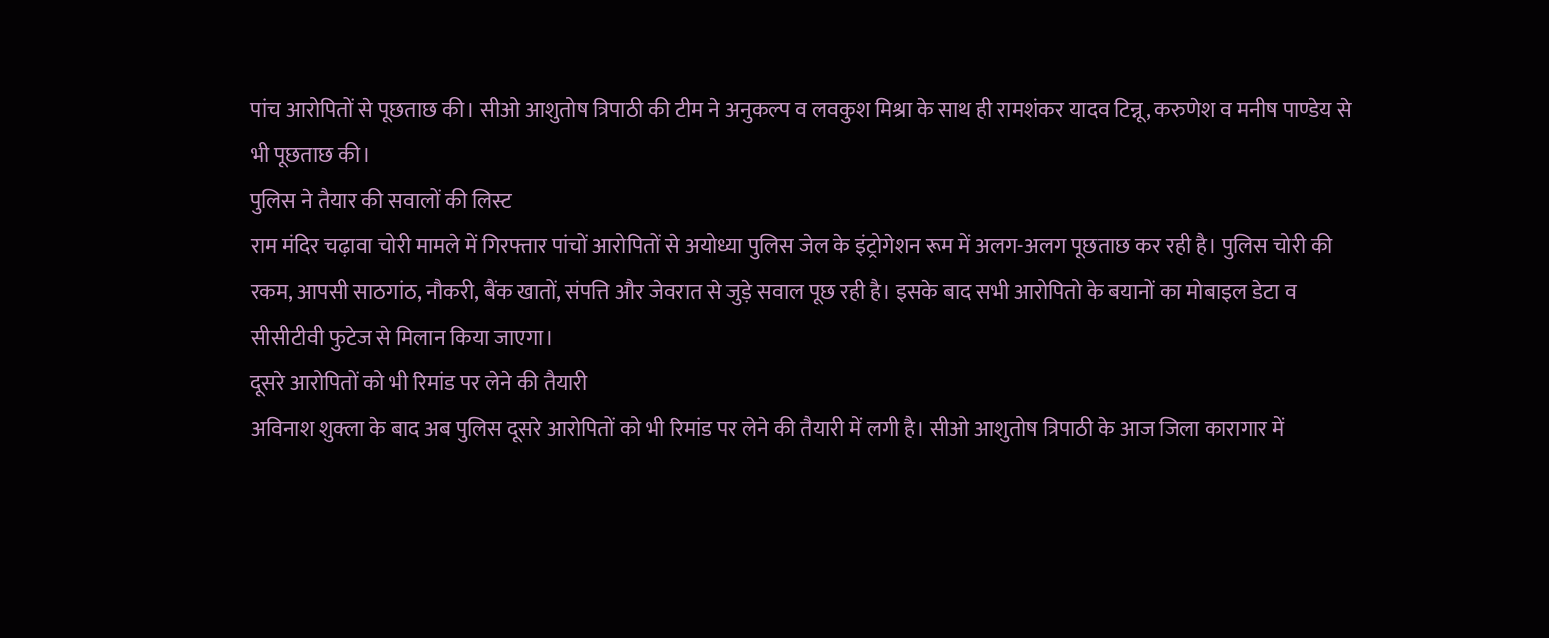पांच आरोपितों से पूछताछ की। सीओ आशुतोष त्रिपाठी की टीम ने अनुकल्प व लवकुश मिश्रा के साथ ही रामशंकर यादव टिन्नू, करुणेश व मनीष पाण्डेय से भी पूछताछ की।
पुलिस ने तैयार की सवालों की लिस्ट
राम मंदिर चढ़ावा चोरी मामले में गिरफ्तार पांचों आरोपितों से अयोध्या पुलिस जेल के इंट्रोगेशन रूम में अलग-अलग पूछताछ कर रही है। पुलिस चोरी की रकम, आपसी साठगांठ, नौकरी, बैंक खातों, संपत्ति और जेवरात से जुड़े सवाल पूछ रही है। इसके बाद सभी आरोपितो के बयानों का मोबाइल डेटा व सीसीटीवी फुटेज से मिलान किया जाएगा।
दूसरे आरोपितों को भी रिमांड पर लेने की तैयारी
अविनाश शुक्ला के बाद अब पुलिस दूसरे आरोपितों को भी रिमांड पर लेने की तैयारी में लगी है। सीओ आशुतोष त्रिपाठी के आज जिला कारागार में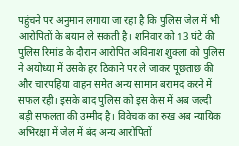पहुंचने पर अनुमान लगाया जा रहा है कि पुलिस जेल में भी आरोपितों के बयान ले सकती है। शनिवार को 13 घंटे की पुलिस रिमांड के दौरान आरोपित अविनाश शुक्ला को पुलिस ने अयोध्या में उसके हर ठिकाने पर ले जाकर पूछताछ की और चारपहिया वाहन समेत अन्य सामान बरामद करने में सफल रही। इसके बाद पुलिस को इस केस में अब जल्दी बड़ी सफलता की उम्मीद है। विवेचक का रुख अब न्यायिक अभिरक्षा में जेल में बंद अन्य आरोपितों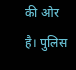की ओर है। पुलिस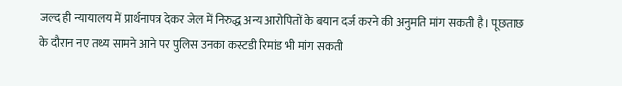जल्द ही न्यायालय में प्रार्थनापत्र देकर जेल में निरुद्ध अन्य आरोपितों के बयान दर्ज करने की अनुमति मांग सकती है। पूछताछ के दौरान नए तथ्य सामने आने पर पुलिस उनका कस्टडी रिमांड भी मांग सकती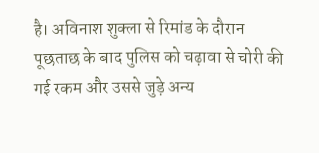है। अविनाश शुक्ला से रिमांड के दौरान पूछताछ के बाद पुलिस को चढ़ावा से चोरी की गई रकम और उससे जुड़े अन्य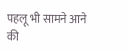पहलू भी सामने आने की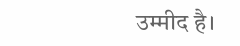उम्मीद है।